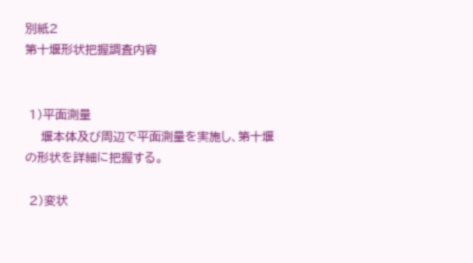別紙2
第十堰形状把握調査内容


 1)平面測量
    堰本体及び周辺で平面測量を実施し、第十堰の形状を詳細に把握する。

 2)変状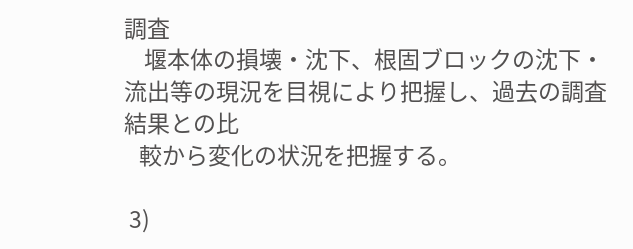調査
    堰本体の損壊・沈下、根固ブロックの沈下・流出等の現況を目視により把握し、過去の調査結果との比
   較から変化の状況を把握する。

 3)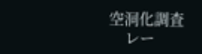空洞化調査
    レー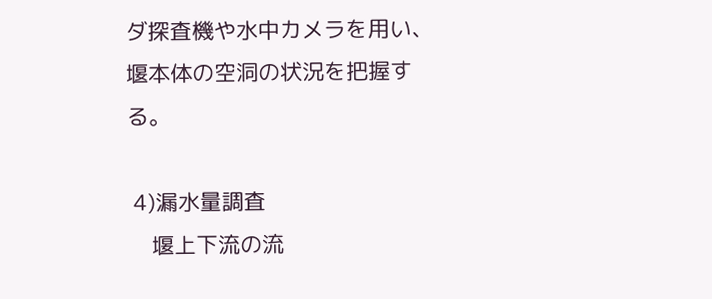ダ探査機や水中カメラを用い、堰本体の空洞の状況を把握する。

 4)漏水量調査
    堰上下流の流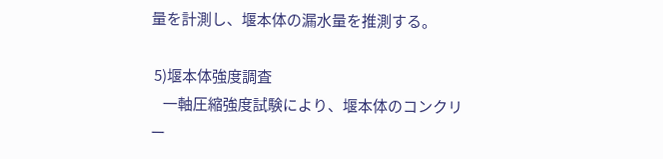量を計測し、堰本体の漏水量を推測する。

 5)堰本体強度調査
    一軸圧縮強度試験により、堰本体のコンクリー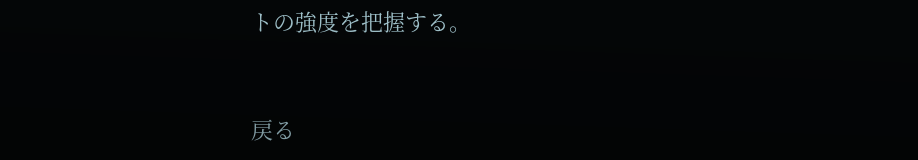トの強度を把握する。


戻る